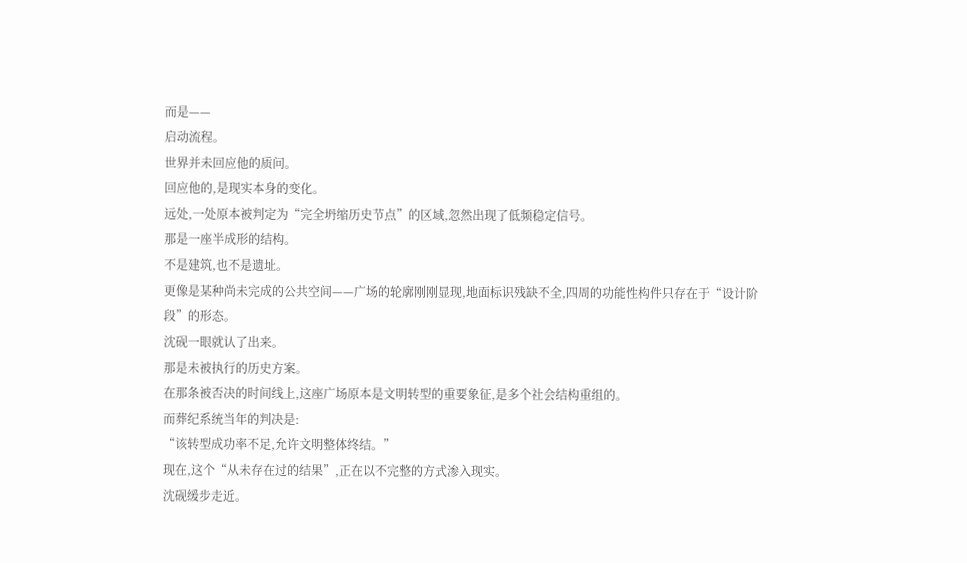而是——
启动流程。
世界并未回应他的质问。
回应他的,是现实本身的变化。
远处,一处原本被判定为“完全坍缩历史节点”的区域,忽然出现了低频稳定信号。
那是一座半成形的结构。
不是建筑,也不是遗址。
更像是某种尚未完成的公共空间——广场的轮廓刚刚显现,地面标识残缺不全,四周的功能性构件只存在于“设计阶段”的形态。
沈砚一眼就认了出来。
那是未被执行的历史方案。
在那条被否决的时间线上,这座广场原本是文明转型的重要象征,是多个社会结构重组的。
而葬纪系统当年的判决是:
“该转型成功率不足,允许文明整体终结。”
现在,这个“从未存在过的结果”,正在以不完整的方式渗入现实。
沈砚缓步走近。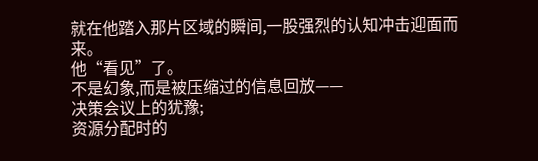就在他踏入那片区域的瞬间,一股强烈的认知冲击迎面而来。
他“看见”了。
不是幻象,而是被压缩过的信息回放——
决策会议上的犹豫;
资源分配时的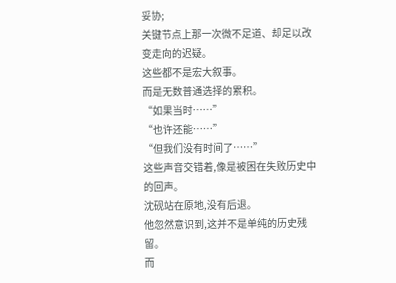妥协;
关键节点上那一次微不足道、却足以改变走向的迟疑。
这些都不是宏大叙事。
而是无数普通选择的累积。
“如果当时……”
“也许还能……”
“但我们没有时间了……”
这些声音交错着,像是被困在失败历史中的回声。
沈砚站在原地,没有后退。
他忽然意识到,这并不是单纯的历史残留。
而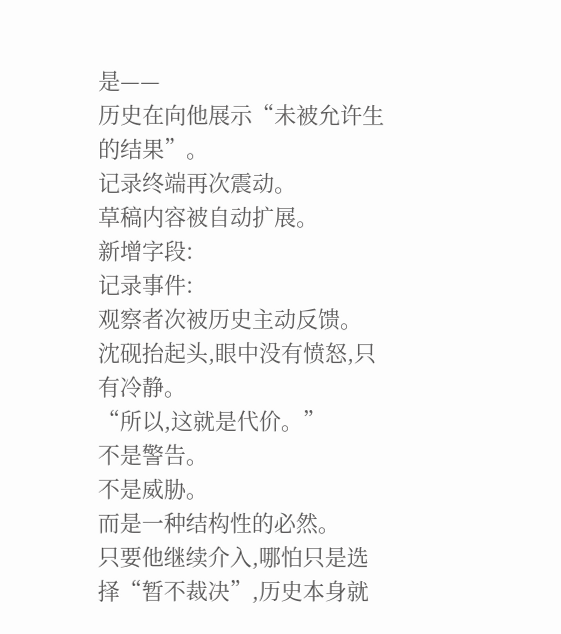是——
历史在向他展示“未被允许生的结果”。
记录终端再次震动。
草稿内容被自动扩展。
新增字段:
记录事件:
观察者次被历史主动反馈。
沈砚抬起头,眼中没有愤怒,只有冷静。
“所以,这就是代价。”
不是警告。
不是威胁。
而是一种结构性的必然。
只要他继续介入,哪怕只是选择“暂不裁决”,历史本身就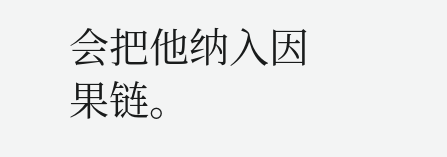会把他纳入因果链。